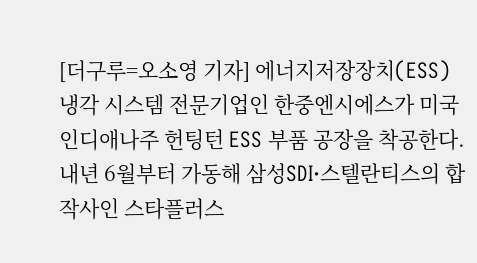[더구루=오소영 기자] 에너지저장장치(ESS) 냉각 시스템 전문기업인 한중엔시에스가 미국 인디애나주 헌팅턴 ESS 부품 공장을 착공한다. 내년 6월부터 가동해 삼성SDI·스텔란티스의 합작사인 스타플러스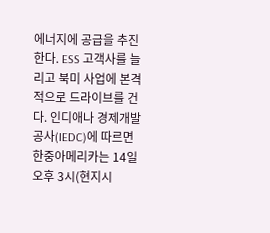에너지에 공급을 추진한다. ESS 고객사를 늘리고 북미 사업에 본격적으로 드라이브를 건다. 인디애나 경제개발공사(IEDC)에 따르면 한중아메리카는 14일 오후 3시(현지시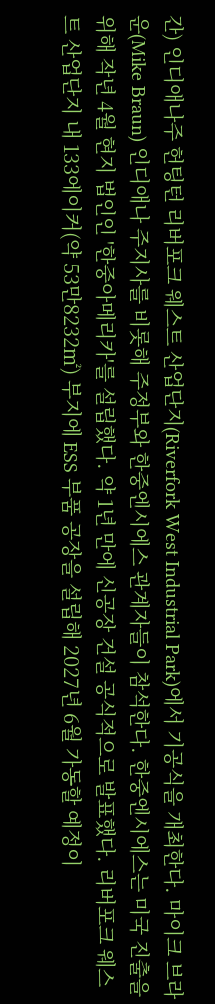간) 인디애나주 헌팅턴 리버포크 웨스트 산업단지(Riverfork West Industrial Park)에서 기공식을 개최한다. 마이크 브라운(Mike Braun) 인디애나 주지사를 비롯해 주정부와 한중엔시에스 관계자들이 참석한다. 한중엔시에스는 미국 진출을 위해 작년 4월 현지 법인인 '한중아메리카'를 설립했다. 약 1년 만에 신공장 건설 공식적으로 발표했다. 리버포크 웨스트 산업단지 내 133에이커(약 53만8232㎡) 부지에 ESS 부품 공장을 설립해 2027년 6월 가동할 예정이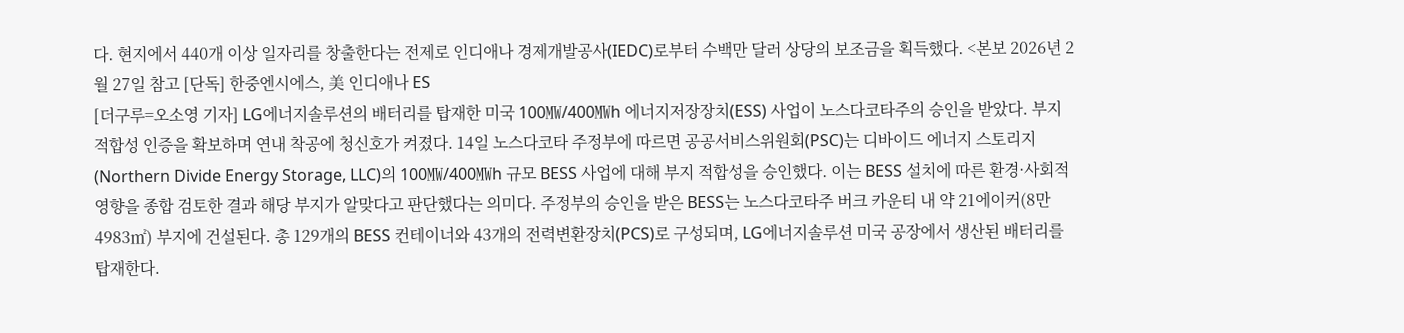다. 현지에서 440개 이상 일자리를 창출한다는 전제로 인디애나 경제개발공사(IEDC)로부터 수백만 달러 상당의 보조금을 획득했다. <본보 2026년 2월 27일 참고 [단독] 한중엔시에스, 美 인디애나 ES
[더구루=오소영 기자] LG에너지솔루션의 배터리를 탑재한 미국 100㎿/400㎿h 에너지저장장치(ESS) 사업이 노스다코타주의 승인을 받았다. 부지 적합성 인증을 확보하며 연내 착공에 청신호가 켜졌다. 14일 노스다코타 주정부에 따르면 공공서비스위원회(PSC)는 디바이드 에너지 스토리지(Northern Divide Energy Storage, LLC)의 100㎿/400㎿h 규모 BESS 사업에 대해 부지 적합성을 승인했다. 이는 BESS 설치에 따른 환경·사회적 영향을 종합 검토한 결과 해당 부지가 알맞다고 판단했다는 의미다. 주정부의 승인을 받은 BESS는 노스다코타주 버크 카운티 내 약 21에이커(8만4983㎡) 부지에 건설된다. 총 129개의 BESS 컨테이너와 43개의 전력변환장치(PCS)로 구성되며, LG에너지솔루션 미국 공장에서 생산된 배터리를 탑재한다.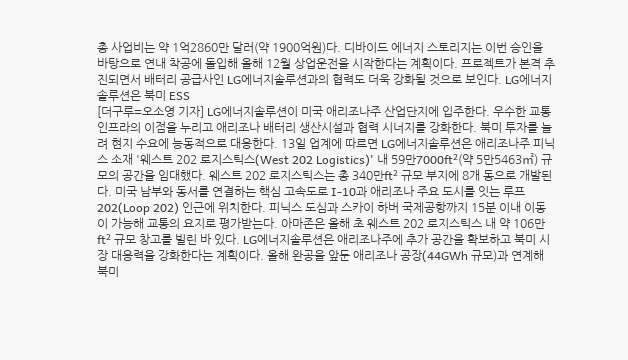총 사업비는 약 1억2860만 달러(약 1900억원)다. 디바이드 에너지 스토리지는 이번 승인을 바탕으로 연내 착공에 돌입해 올해 12월 상업운전을 시작한다는 계획이다. 프로젝트가 본격 추진되면서 배터리 공급사인 LG에너지솔루션과의 협력도 더욱 강화될 것으로 보인다. LG에너지솔루션은 북미 ESS
[더구루=오소영 기자] LG에너지솔루션이 미국 애리조나주 산업단지에 입주한다. 우수한 교통 인프라의 이점을 누리고 애리조나 배터리 생산시설과 협력 시너지를 강화한다. 북미 투자를 늘려 현지 수요에 능동적으로 대응한다. 13일 업계에 따르면 LG에너지솔루션은 애리조나주 피닉스 소재 '웨스트 202 로지스틱스(West 202 Logistics)' 내 59만7000ft²(약 5만5463㎡) 규모의 공간을 임대했다. 웨스트 202 로지스틱스는 총 340만ft² 규모 부지에 8개 동으로 개발된다. 미국 남부와 동서를 연결하는 핵심 고속도로 I-10과 애리조나 주요 도시를 잇는 루프 202(Loop 202) 인근에 위치한다. 피닉스 도심과 스카이 하버 국제공항까지 15분 이내 이동이 가능해 교통의 요지로 평가받는다. 아마존은 올해 초 웨스트 202 로지스틱스 내 약 106만ft² 규모 창고를 빌린 바 있다. LG에너지솔루션은 애리조나주에 추가 공간을 확보하고 북미 시장 대응력을 강화한다는 계획이다. 올해 완공을 앞둔 애리조나 공장(44GWh 규모)과 연계해 북미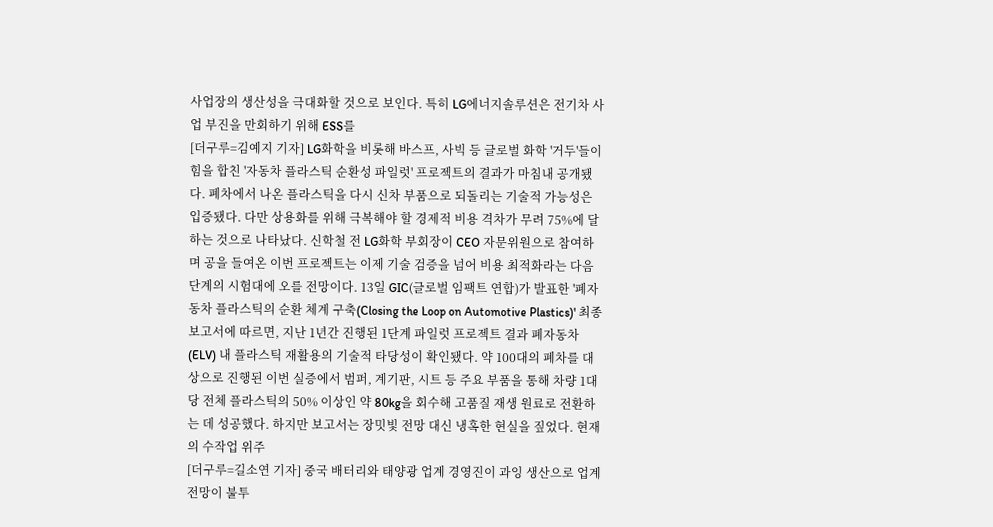사업장의 생산성을 극대화할 것으로 보인다. 특히 LG에너지솔루션은 전기차 사업 부진을 만회하기 위해 ESS를
[더구루=김예지 기자] LG화학을 비롯해 바스프, 사빅 등 글로벌 화학 '거두'들이 힘을 합친 '자동차 플라스틱 순환성 파일럿' 프로젝트의 결과가 마침내 공개됐다. 폐차에서 나온 플라스틱을 다시 신차 부품으로 되돌리는 기술적 가능성은 입증됐다. 다만 상용화를 위해 극복해야 할 경제적 비용 격차가 무려 75%에 달하는 것으로 나타났다. 신학철 전 LG화학 부회장이 CEO 자문위원으로 참여하며 공을 들여온 이번 프로젝트는 이제 기술 검증을 넘어 비용 최적화라는 다음 단계의 시험대에 오를 전망이다. 13일 GIC(글로벌 임팩트 연합)가 발표한 '폐자동차 플라스틱의 순환 체계 구축(Closing the Loop on Automotive Plastics)' 최종 보고서에 따르면, 지난 1년간 진행된 1단계 파일럿 프로젝트 결과 폐자동차(ELV) 내 플라스틱 재활용의 기술적 타당성이 확인됐다. 약 100대의 폐차를 대상으로 진행된 이번 실증에서 범퍼, 계기판, 시트 등 주요 부품을 통해 차량 1대당 전체 플라스틱의 50% 이상인 약 80kg을 회수해 고품질 재생 원료로 전환하는 데 성공했다. 하지만 보고서는 장밋빛 전망 대신 냉혹한 현실을 짚었다. 현재의 수작업 위주
[더구루=길소연 기자] 중국 배터리와 태양광 업계 경영진이 과잉 생산으로 업계 전망이 불투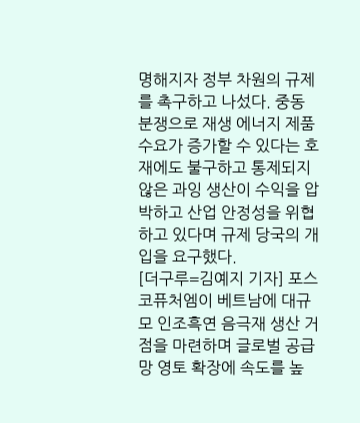명해지자 정부 차원의 규제를 촉구하고 나섰다. 중동 분쟁으로 재생 에너지 제품 수요가 증가할 수 있다는 호재에도 불구하고 통제되지 않은 과잉 생산이 수익을 압박하고 산업 안정성을 위협하고 있다며 규제 당국의 개입을 요구했다.
[더구루=김예지 기자] 포스코퓨처엠이 베트남에 대규모 인조흑연 음극재 생산 거점을 마련하며 글로벌 공급망 영토 확장에 속도를 높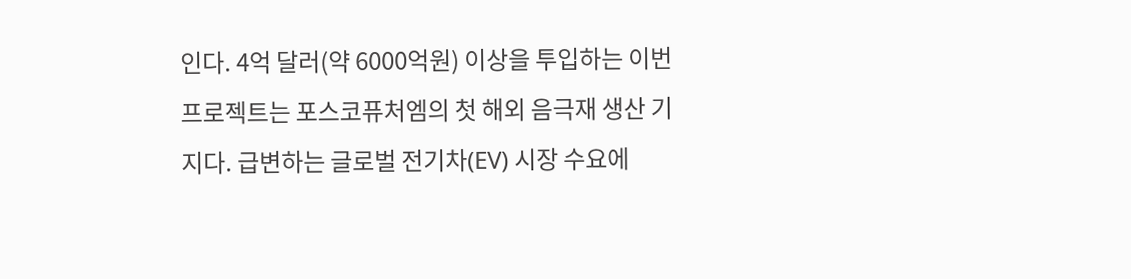인다. 4억 달러(약 6000억원) 이상을 투입하는 이번 프로젝트는 포스코퓨처엠의 첫 해외 음극재 생산 기지다. 급변하는 글로벌 전기차(EV) 시장 수요에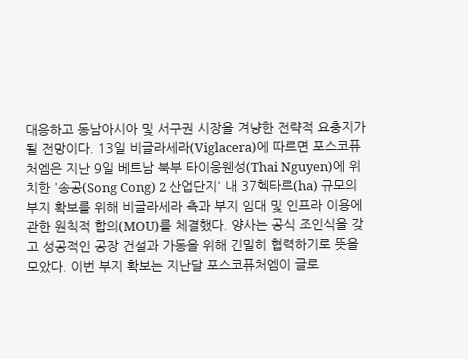대응하고 동남아시아 및 서구권 시장을 겨냥한 전략적 요충지가 될 전망이다. 13일 비글라세라(Viglacera)에 따르면 포스코퓨처엠은 지난 9일 베트남 북부 타이응웬성(Thai Nguyen)에 위치한 '송공(Song Cong) 2 산업단지' 내 37헥타르(ha) 규모의 부지 확보를 위해 비글라세라 측과 부지 임대 및 인프라 이용에 관한 원칙적 합의(MOU)를 체결했다. 양사는 공식 조인식을 갖고 성공적인 공장 건설과 가동을 위해 긴밀히 협력하기로 뜻을 모았다. 이번 부지 확보는 지난달 포스코퓨처엠이 글로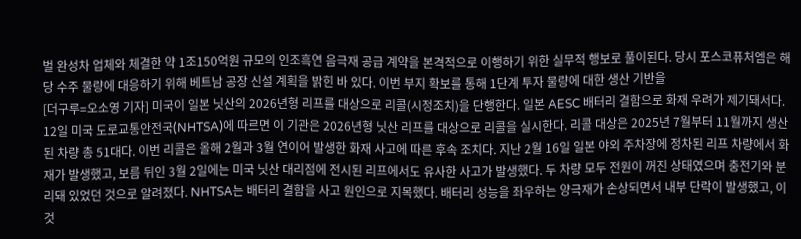벌 완성차 업체와 체결한 약 1조150억원 규모의 인조흑연 음극재 공급 계약을 본격적으로 이행하기 위한 실무적 행보로 풀이된다. 당시 포스코퓨처엠은 해당 수주 물량에 대응하기 위해 베트남 공장 신설 계획을 밝힌 바 있다. 이번 부지 확보를 통해 1단계 투자 물량에 대한 생산 기반을
[더구루=오소영 기자] 미국이 일본 닛산의 2026년형 리프를 대상으로 리콜(시정조치)을 단행한다. 일본 AESC 배터리 결함으로 화재 우려가 제기돼서다. 12일 미국 도로교통안전국(NHTSA)에 따르면 이 기관은 2026년형 닛산 리프를 대상으로 리콜을 실시한다. 리콜 대상은 2025년 7월부터 11월까지 생산된 차량 총 51대다. 이번 리콜은 올해 2월과 3월 연이어 발생한 화재 사고에 따른 후속 조치다. 지난 2월 16일 일본 야외 주차장에 정차된 리프 차량에서 화재가 발생했고, 보름 뒤인 3월 2일에는 미국 닛산 대리점에 전시된 리프에서도 유사한 사고가 발생했다. 두 차량 모두 전원이 꺼진 상태였으며 충전기와 분리돼 있었던 것으로 알려졌다. NHTSA는 배터리 결함을 사고 원인으로 지목했다. 배터리 성능을 좌우하는 양극재가 손상되면서 내부 단락이 발생했고, 이것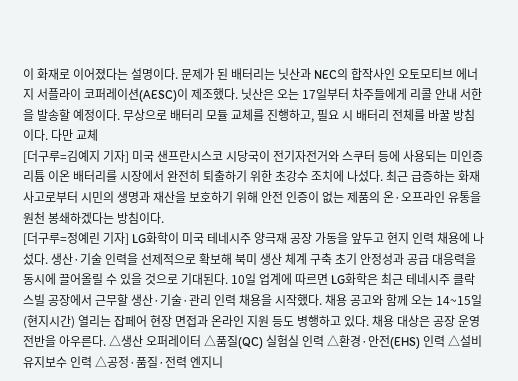이 화재로 이어졌다는 설명이다. 문제가 된 배터리는 닛산과 NEC의 합작사인 오토모티브 에너지 서플라이 코퍼레이션(AESC)이 제조했다. 닛산은 오는 17일부터 차주들에게 리콜 안내 서한을 발송할 예정이다. 무상으로 배터리 모듈 교체를 진행하고, 필요 시 배터리 전체를 바꿀 방침이다. 다만 교체
[더구루=김예지 기자] 미국 샌프란시스코 시당국이 전기자전거와 스쿠터 등에 사용되는 미인증 리튬 이온 배터리를 시장에서 완전히 퇴출하기 위한 초강수 조치에 나섰다. 최근 급증하는 화재 사고로부터 시민의 생명과 재산을 보호하기 위해 안전 인증이 없는 제품의 온·오프라인 유통을 원천 봉쇄하겠다는 방침이다.
[더구루=정예린 기자] LG화학이 미국 테네시주 양극재 공장 가동을 앞두고 현지 인력 채용에 나섰다. 생산·기술 인력을 선제적으로 확보해 북미 생산 체계 구축 초기 안정성과 공급 대응력을 동시에 끌어올릴 수 있을 것으로 기대된다. 10일 업계에 따르면 LG화학은 최근 테네시주 클락스빌 공장에서 근무할 생산·기술·관리 인력 채용을 시작했다. 채용 공고와 함께 오는 14~15일(현지시간) 열리는 잡페어 현장 면접과 온라인 지원 등도 병행하고 있다. 채용 대상은 공장 운영 전반을 아우른다. △생산 오퍼레이터 △품질(QC) 실험실 인력 △환경·안전(EHS) 인력 △설비 유지보수 인력 △공정·품질·전력 엔지니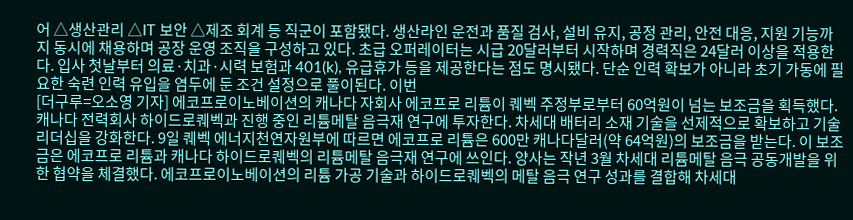어 △생산관리 △IT 보안 △제조 회계 등 직군이 포함됐다. 생산라인 운전과 품질 검사, 설비 유지, 공정 관리, 안전 대응, 지원 기능까지 동시에 채용하며 공장 운영 조직을 구성하고 있다. 초급 오퍼레이터는 시급 20달러부터 시작하며 경력직은 24달러 이상을 적용한다. 입사 첫날부터 의료·치과·시력 보험과 401(k), 유급휴가 등을 제공한다는 점도 명시됐다. 단순 인력 확보가 아니라 초기 가동에 필요한 숙련 인력 유입을 염두에 둔 조건 설정으로 풀이된다. 이번
[더구루=오소영 기자] 에코프로이노베이션의 캐나다 자회사 에코프로 리튬이 퀘벡 주정부로부터 60억원이 넘는 보조금을 획득했다. 캐나다 전력회사 하이드로퀘벡과 진행 중인 리튬메탈 음극재 연구에 투자한다. 차세대 배터리 소재 기술을 선제적으로 확보하고 기술 리더십을 강화한다. 9일 퀘벡 에너지천연자원부에 따르면 에코프로 리튬은 600만 캐나다달러(약 64억원)의 보조금을 받는다. 이 보조금은 에코프로 리튬과 캐나다 하이드로퀘벡의 리튬메탈 음극재 연구에 쓰인다. 양사는 작년 3월 차세대 리튬메탈 음극 공동개발을 위한 협약을 체결했다. 에코프로이노베이션의 리튬 가공 기술과 하이드로퀘벡의 메탈 음극 연구 성과를 결합해 차세대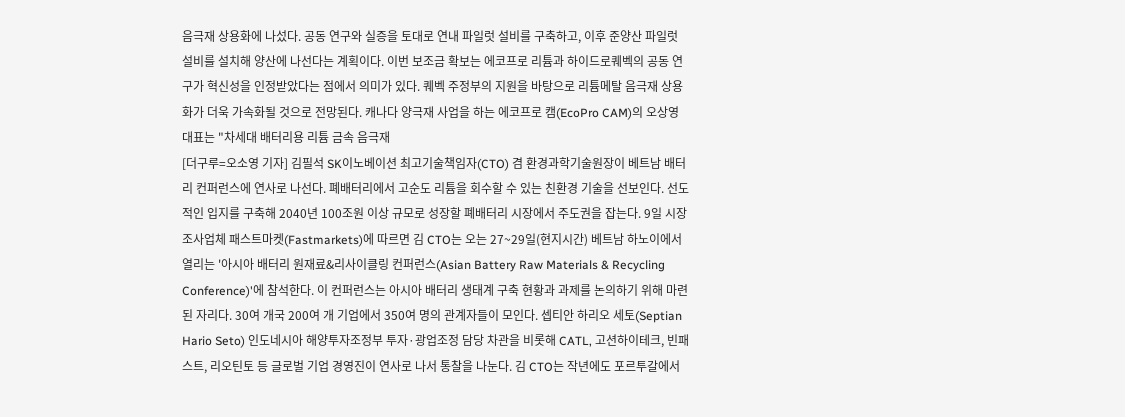음극재 상용화에 나섰다. 공동 연구와 실증을 토대로 연내 파일럿 설비를 구축하고, 이후 준양산 파일럿 설비를 설치해 양산에 나선다는 계획이다. 이번 보조금 확보는 에코프로 리튬과 하이드로퀘벡의 공동 연구가 혁신성을 인정받았다는 점에서 의미가 있다. 퀘벡 주정부의 지원을 바탕으로 리튬메탈 음극재 상용화가 더욱 가속화될 것으로 전망된다. 캐나다 양극재 사업을 하는 에코프로 캠(EcoPro CAM)의 오상영 대표는 "차세대 배터리용 리튬 금속 음극재
[더구루=오소영 기자] 김필석 SK이노베이션 최고기술책임자(CTO) 겸 환경과학기술원장이 베트남 배터리 컨퍼런스에 연사로 나선다. 폐배터리에서 고순도 리튬을 회수할 수 있는 친환경 기술을 선보인다. 선도적인 입지를 구축해 2040년 100조원 이상 규모로 성장할 폐배터리 시장에서 주도권을 잡는다. 9일 시장조사업체 패스트마켓(Fastmarkets)에 따르면 김 CTO는 오는 27~29일(현지시간) 베트남 하노이에서 열리는 '아시아 배터리 원재료&리사이클링 컨퍼런스(Asian Battery Raw Materials & Recycling Conference)'에 참석한다. 이 컨퍼런스는 아시아 배터리 생태계 구축 현황과 과제를 논의하기 위해 마련된 자리다. 30여 개국 200여 개 기업에서 350여 명의 관계자들이 모인다. 셉티안 하리오 세토(Septian Hario Seto) 인도네시아 해양투자조정부 투자·광업조정 담당 차관을 비롯해 CATL, 고션하이테크, 빈패스트, 리오틴토 등 글로벌 기업 경영진이 연사로 나서 통찰을 나눈다. 김 CTO는 작년에도 포르투갈에서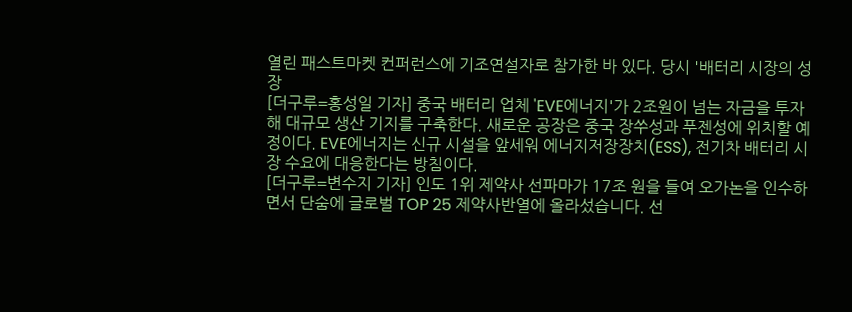열린 패스트마켓 컨퍼런스에 기조연설자로 참가한 바 있다. 당시 '배터리 시장의 성장
[더구루=홍성일 기자] 중국 배터리 업체 'EVE에너지'가 2조원이 넘는 자금을 투자해 대규모 생산 기지를 구축한다. 새로운 공장은 중국 장쑤성과 푸젠성에 위치할 예정이다. EVE에너지는 신규 시설을 앞세워 에너지저장장치(ESS), 전기차 배터리 시장 수요에 대응한다는 방침이다.
[더구루=변수지 기자] 인도 1위 제약사 선파마가 17조 원을 들여 오가논을 인수하면서 단숨에 글로벌 TOP 25 제약사반열에 올라섰습니다. 선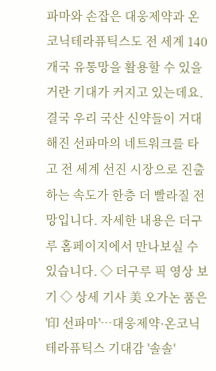파마와 손잡은 대웅제약과 온코닉테라퓨틱스도 전 세계 140개국 유통망을 활용할 수 있을 거란 기대가 커지고 있는데요. 결국 우리 국산 신약들이 거대해진 선파마의 네트워크를 타고 전 세계 선진 시장으로 진출하는 속도가 한층 더 빨라질 전망입니다. 자세한 내용은 더구루 홈페이지에서 만나보실 수 있습니다. ◇ 더구루 픽 영상 보기 ◇ 상세 기사 美 오가논 품은 '印 선파마'…대웅제약·온코닉테라퓨틱스 기대감 '솔솔'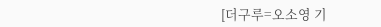[더구루=오소영 기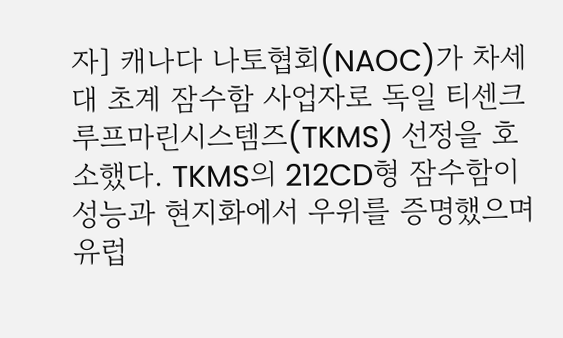자] 캐나다 나토협회(NAOC)가 차세대 초계 잠수함 사업자로 독일 티센크루프마린시스템즈(TKMS) 선정을 호소했다. TKMS의 212CD형 잠수함이 성능과 현지화에서 우위를 증명했으며 유럽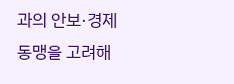과의 안보·경제 동맹을 고려해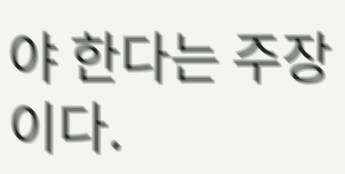야 한다는 주장이다.